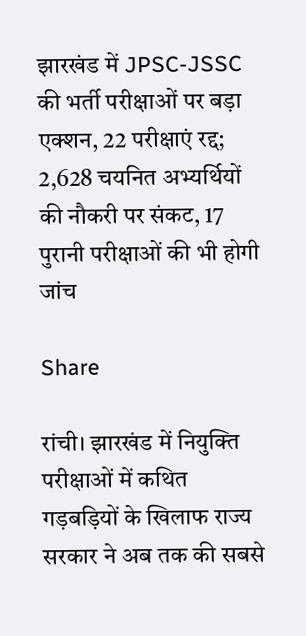झारखंड में JPSC-JSSC की भर्ती परीक्षाओं पर बड़ा एक्शन, 22 परीक्षाएं रद्द; 2,628 चयनित अभ्यर्थियों की नौकरी पर संकट, 17 पुरानी परीक्षाओं की भी होगी जांच

Share

रांची। झारखंड में नियुक्ति परीक्षाओं में कथित गड़बड़ियों के खिलाफ राज्य सरकार ने अब तक की सबसे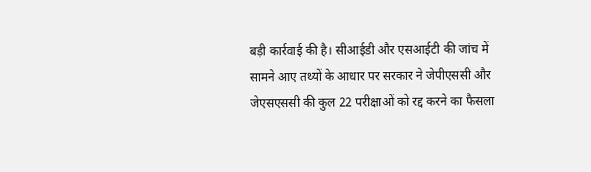बड़ी कार्रवाई की है। सीआईडी और एसआईटी की जांच में सामने आए तथ्यों के आधार पर सरकार ने जेपीएससी और जेएसएससी की कुल 22 परीक्षाओं को रद्द करने का फैसला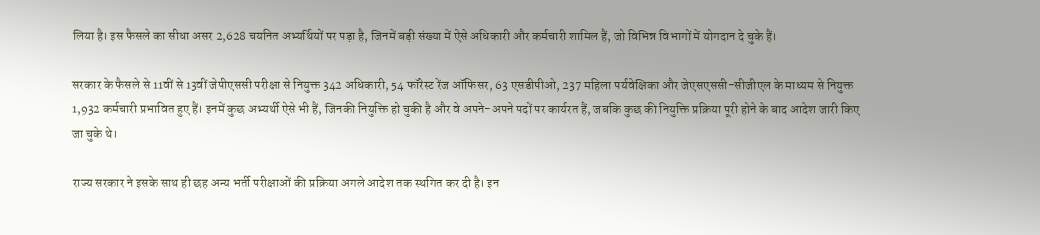लिया है। इस फैसले का सीधा असर 2,628 चयनित अभ्यर्थियों पर पड़ा है, जिनमें बड़ी संख्या में ऐसे अधिकारी और कर्मचारी शामिल हैं, जो विभिन्न विभागों में योगदान दे चुके हैं।

सरकार के फैसले से 11वीं से 13वीं जेपीएससी परीक्षा से नियुक्त 342 अधिकारी, 54 फॉरेस्ट रेंज ऑफिसर, 63 एसडीपीओ, 237 महिला पर्यवेक्षिका और जेएसएससी-सीजीएल के माध्यम से नियुक्त 1,932 कर्मचारी प्रभावित हुए हैं। इनमें कुछ अभ्यर्थी ऐसे भी हैं, जिनकी नियुक्ति हो चुकी है और वे अपने-अपने पदों पर कार्यरत हैं, जबकि कुछ की नियुक्ति प्रक्रिया पूरी होने के बाद आदेश जारी किए जा चुके थे।

राज्य सरकार ने इसके साथ ही छह अन्य भर्ती परीक्षाओं की प्रक्रिया अगले आदेश तक स्थगित कर दी है। इन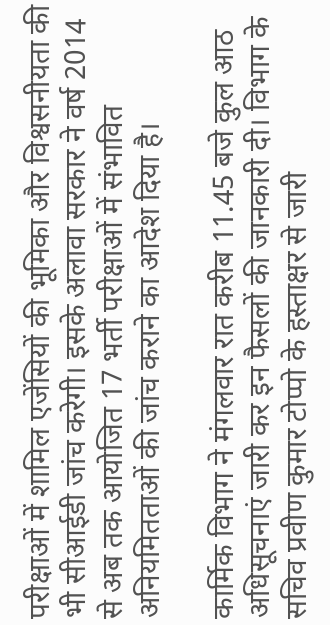परीक्षाओं में शामिल एजेंसियों की भूमिका और विश्वसनीयता की भी सीआईडी जांच करेगी। इसके अलावा सरकार ने वर्ष 2014 से अब तक आयोजित 17 भर्ती परीक्षाओं में संभावित अनियमितताओं की जांच कराने का आदेश दिया है।

कार्मिक विभाग ने मंगलवार रात करीब 11.45 बजे कुल आठ अधिसूचनाएं जारी कर इन फैसलों की जानकारी दी। विभाग के सचिव प्रवीण कुमार टोप्पो के हस्ताक्षर से जारी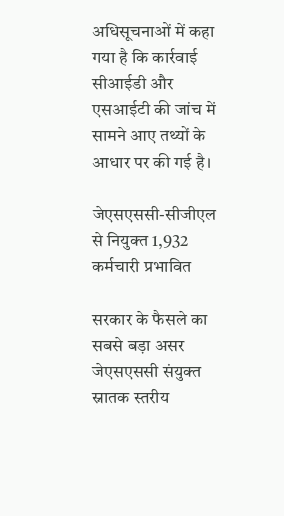अधिसूचनाओं में कहा गया है कि कार्रवाई सीआईडी और एसआईटी की जांच में सामने आए तथ्यों के आधार पर की गई है।

जेएसएससी-सीजीएल से नियुक्त 1,932 कर्मचारी प्रभावित

सरकार के फैसले का सबसे बड़ा असर जेएसएससी संयुक्त स्नातक स्तरीय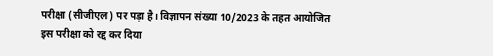परीक्षा (सीजीएल) पर पड़ा है। विज्ञापन संख्या 10/2023 के तहत आयोजित इस परीक्षा को रद्द कर दिया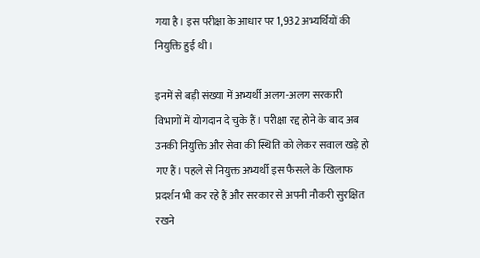गया है। इस परीक्षा के आधार पर 1,932 अभ्यर्थियों की नियुक्ति हुई थी।

इनमें से बड़ी संख्या में अभ्यर्थी अलग-अलग सरकारी विभागों में योगदान दे चुके हैं। परीक्षा रद्द होने के बाद अब उनकी नियुक्ति और सेवा की स्थिति को लेकर सवाल खड़े हो गए हैं। पहले से नियुक्त अभ्यर्थी इस फैसले के खिलाफ प्रदर्शन भी कर रहे हैं और सरकार से अपनी नौकरी सुरक्षित रखने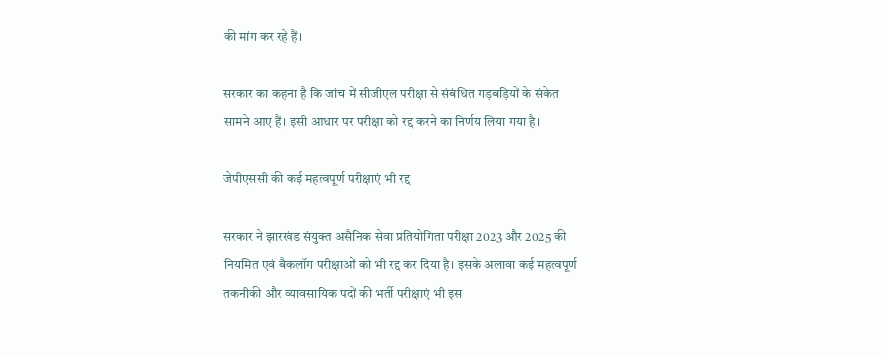की मांग कर रहे हैं।

सरकार का कहना है कि जांच में सीजीएल परीक्षा से संबंधित गड़बड़ियों के संकेत सामने आए हैं। इसी आधार पर परीक्षा को रद्द करने का निर्णय लिया गया है।

जेपीएससी की कई महत्वपूर्ण परीक्षाएं भी रद्द

सरकार ने झारखंड संयुक्त असैनिक सेवा प्रतियोगिता परीक्षा 2023 और 2025 की नियमित एवं बैकलॉग परीक्षाओं को भी रद्द कर दिया है। इसके अलावा कई महत्वपूर्ण तकनीकी और व्यावसायिक पदों की भर्ती परीक्षाएं भी इस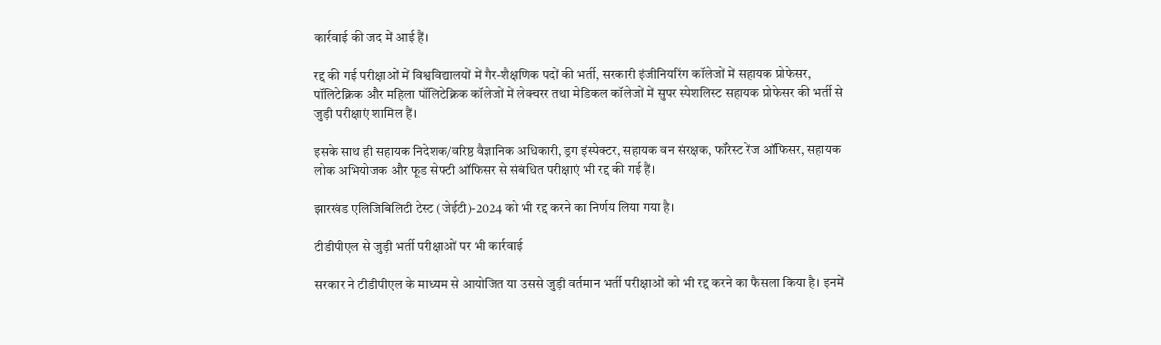कार्रवाई की जद में आई हैं।

रद्द की गई परीक्षाओं में विश्वविद्यालयों में गैर-शैक्षणिक पदों की भर्ती, सरकारी इंजीनियरिंग कॉलेजों में सहायक प्रोफेसर, पॉलिटेक्निक और महिला पॉलिटेक्निक कॉलेजों में लेक्चरर तथा मेडिकल कॉलेजों में सुपर स्पेशलिस्ट सहायक प्रोफेसर की भर्ती से जुड़ी परीक्षाएं शामिल हैं।

इसके साथ ही सहायक निदेशक/वरिष्ठ वैज्ञानिक अधिकारी, ड्रग इंस्पेक्टर, सहायक वन संरक्षक, फॉरेस्ट रेंज ऑफिसर, सहायक लोक अभियोजक और फूड सेफ्टी ऑफिसर से संबंधित परीक्षाएं भी रद्द की गई हैं।

झारखंड एलिजिबिलिटी टेस्ट (जेईटी)-2024 को भी रद्द करने का निर्णय लिया गया है।

टीडीपीएल से जुड़ी भर्ती परीक्षाओं पर भी कार्रवाई

सरकार ने टीडीपीएल के माध्यम से आयोजित या उससे जुड़ी वर्तमान भर्ती परीक्षाओं को भी रद्द करने का फैसला किया है। इनमें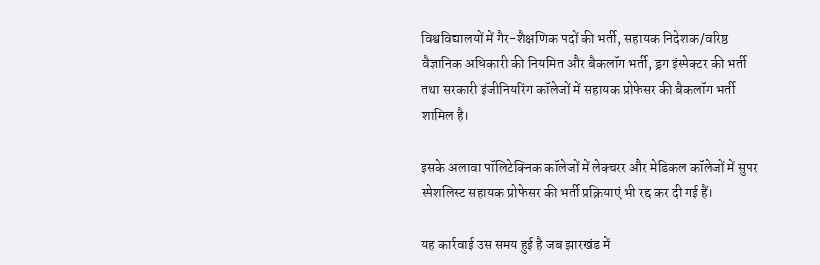विश्वविद्यालयों में गैर-शैक्षणिक पदों की भर्ती, सहायक निदेशक/वरिष्ठ वैज्ञानिक अधिकारी की नियमित और बैकलॉग भर्ती, ड्रग इंस्पेक्टर की भर्ती तथा सरकारी इंजीनियरिंग कॉलेजों में सहायक प्रोफेसर की बैकलॉग भर्ती शामिल है।

इसके अलावा पॉलिटेक्निक कॉलेजों में लेक्चरर और मेडिकल कॉलेजों में सुपर स्पेशलिस्ट सहायक प्रोफेसर की भर्ती प्रक्रियाएं भी रद्द कर दी गई हैं।

यह कार्रवाई उस समय हुई है जब झारखंड में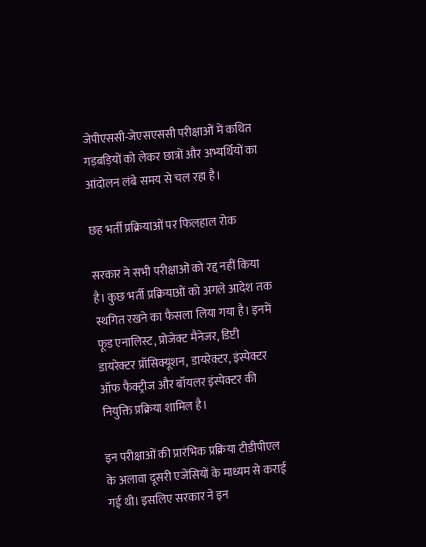जेपीएससी-जेएसएससी परीक्षाओं में कथित गड़बड़ियों को लेकर छात्रों और अभ्यर्थियों का आंदोलन लंबे समय से चल रहा है।

छह भर्ती प्रक्रियाओं पर फिलहाल रोक

सरकार ने सभी परीक्षाओं को रद्द नहीं किया है। कुछ भर्ती प्रक्रियाओं को अगले आदेश तक स्थगित रखने का फैसला लिया गया है। इनमें फूड एनालिस्ट, प्रोजेक्ट मैनेजर, डिप्टी डायरेक्टर प्रॉसिक्यूशन, डायरेक्टर, इंस्पेक्टर ऑफ फैक्ट्रीज और बॉयलर इंस्पेक्टर की नियुक्ति प्रक्रिया शामिल है।

इन परीक्षाओं की प्रारंभिक प्रक्रिया टीडीपीएल के अलावा दूसरी एजेंसियों के माध्यम से कराई गई थी। इसलिए सरकार ने इन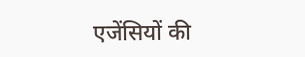एजेंसियों की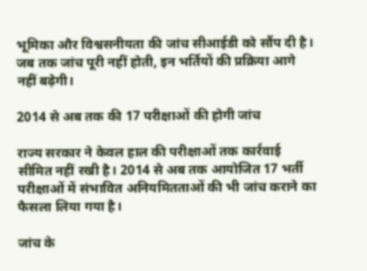भूमिका और विश्वसनीयता की जांच सीआईडी को सौंप दी है। जब तक जांच पूरी नहीं होती, इन भर्तियों की प्रक्रिया आगे नहीं बढ़ेगी।

2014 से अब तक की 17 परीक्षाओं की होगी जांच

राज्य सरकार ने केवल हाल की परीक्षाओं तक कार्रवाई सीमित नहीं रखी है। 2014 से अब तक आयोजित 17 भर्ती परीक्षाओं में संभावित अनियमितताओं की भी जांच कराने का फैसला लिया गया है।

जांच के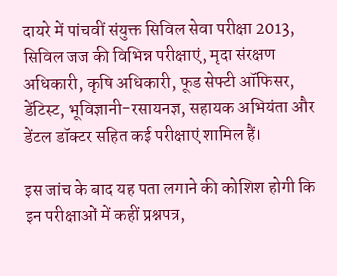दायरे में पांचवीं संयुक्त सिविल सेवा परीक्षा 2013, सिविल जज की विभिन्न परीक्षाएं, मृदा संरक्षण अधिकारी, कृषि अधिकारी, फूड सेफ्टी ऑफिसर, डेंटिस्ट, भूविज्ञानी-रसायनज्ञ, सहायक अभियंता और डेंटल डॉक्टर सहित कई परीक्षाएं शामिल हैं।

इस जांच के बाद यह पता लगाने की कोशिश होगी कि इन परीक्षाओं में कहीं प्रश्नपत्र,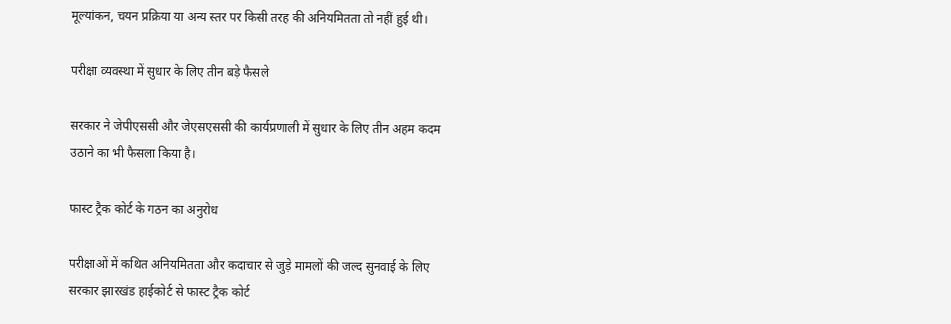मूल्यांकन, चयन प्रक्रिया या अन्य स्तर पर किसी तरह की अनियमितता तो नहीं हुई थी।

परीक्षा व्यवस्था में सुधार के लिए तीन बड़े फैसले

सरकार ने जेपीएससी और जेएसएससी की कार्यप्रणाली में सुधार के लिए तीन अहम कदम उठाने का भी फैसला किया है।

फास्ट ट्रैक कोर्ट के गठन का अनुरोध

परीक्षाओं में कथित अनियमितता और कदाचार से जुड़े मामलों की जल्द सुनवाई के लिए सरकार झारखंड हाईकोर्ट से फास्ट ट्रैक कोर्ट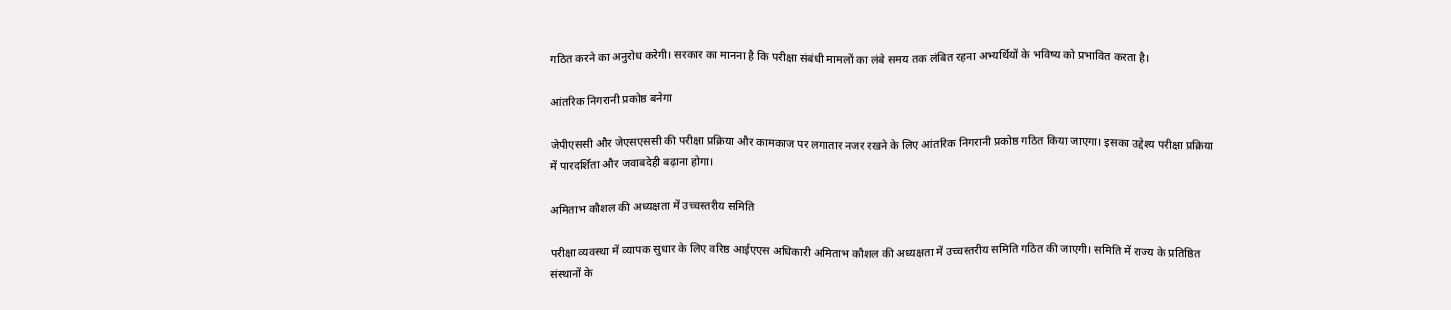गठित करने का अनुरोध करेगी। सरकार का मानना है कि परीक्षा संबंधी मामलों का लंबे समय तक लंबित रहना अभ्यर्थियों के भविष्य को प्रभावित करता है।

आंतरिक निगरानी प्रकोष्ठ बनेगा

जेपीएससी और जेएसएससी की परीक्षा प्रक्रिया और कामकाज पर लगातार नजर रखने के लिए आंतरिक निगरानी प्रकोष्ठ गठित किया जाएगा। इसका उद्देश्य परीक्षा प्रक्रिया में पारदर्शिता और जवाबदेही बढ़ाना होगा।

अमिताभ कौशल की अध्यक्षता में उच्चस्तरीय समिति

परीक्षा व्यवस्था में व्यापक सुधार के लिए वरिष्ठ आईएएस अधिकारी अमिताभ कौशल की अध्यक्षता में उच्चस्तरीय समिति गठित की जाएगी। समिति में राज्य के प्रतिष्ठित संस्थानों के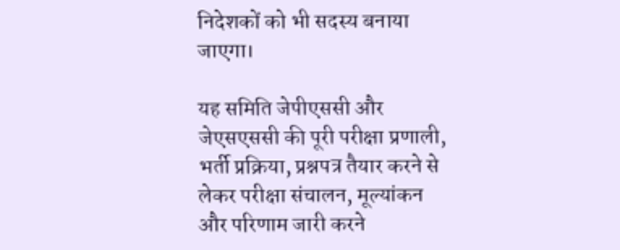निदेशकों को भी सदस्य बनाया जाएगा।

यह समिति जेपीएससी और जेएसएससी की पूरी परीक्षा प्रणाली, भर्ती प्रक्रिया, प्रश्नपत्र तैयार करने से लेकर परीक्षा संचालन, मूल्यांकन और परिणाम जारी करने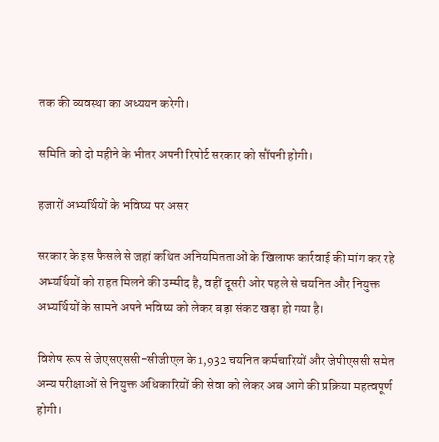तक की व्यवस्था का अध्ययन करेगी।

समिति को दो महीने के भीतर अपनी रिपोर्ट सरकार को सौंपनी होगी।

हजारों अभ्यर्थियों के भविष्य पर असर

सरकार के इस फैसले से जहां कथित अनियमितताओं के खिलाफ कार्रवाई की मांग कर रहे अभ्यर्थियों को राहत मिलने की उम्मीद है, वहीं दूसरी ओर पहले से चयनित और नियुक्त अभ्यर्थियों के सामने अपने भविष्य को लेकर बड़ा संकट खड़ा हो गया है।

विशेष रूप से जेएसएससी-सीजीएल के 1,932 चयनित कर्मचारियों और जेपीएससी समेत अन्य परीक्षाओं से नियुक्त अधिकारियों की सेवा को लेकर अब आगे की प्रक्रिया महत्वपूर्ण होगी।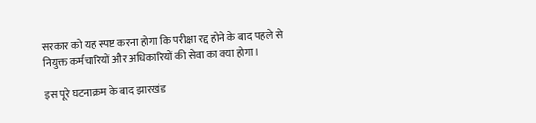सरकार को यह स्पष्ट करना होगा कि परीक्षा रद्द होने के बाद पहले से नियुक्त कर्मचारियों और अधिकारियों की सेवा का क्या होगा।

इस पूरे घटनाक्रम के बाद झारखंड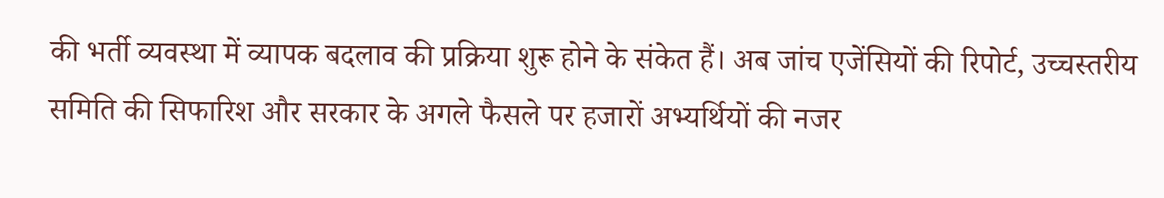की भर्ती व्यवस्था में व्यापक बदलाव की प्रक्रिया शुरू होने के संकेत हैं। अब जांच एजेंसियों की रिपोर्ट, उच्चस्तरीय समिति की सिफारिश और सरकार के अगले फैसले पर हजारों अभ्यर्थियों की नजर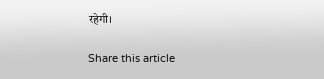रहेगी।

Share this article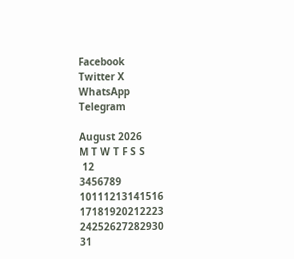Facebook
Twitter X
WhatsApp
Telegram

August 2026
M T W T F S S
 12
3456789
10111213141516
17181920212223
24252627282930
31